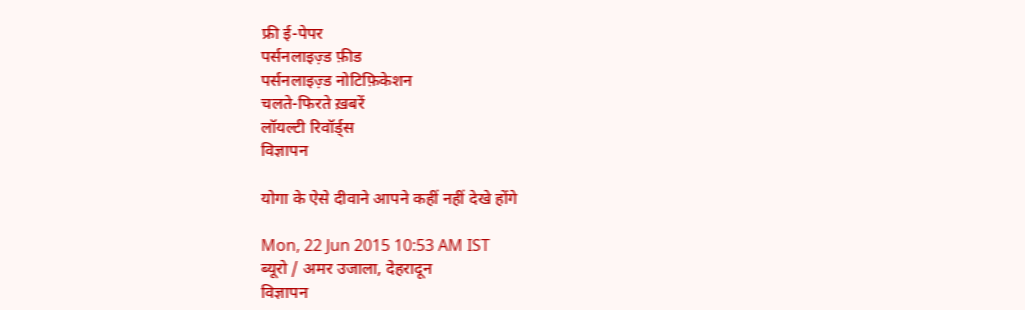फ्री ई-पेपर
पर्सनलाइज़्ड फ़ीड
पर्सनलाइज़्ड नोटिफ़िकेशन
चलते-फिरते ख़बरें
लॉयल्टी रिवॉर्ड्स
विज्ञापन

योगा के ऐसे दीवाने आपने कहीं नहीं देखे होंगे

Mon, 22 Jun 2015 10:53 AM IST
ब्यूरो / अमर उजाला, देहरादून
विज्ञापन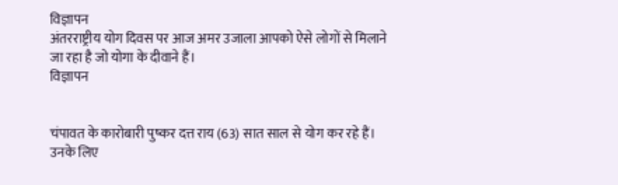विज्ञापन
अंतरराष्ट्रीय योग दिवस पर आज अमर उजाला आपको ऐसे लोगों से मिलाने जा रहा है जो योगा के दीवाने हैं।
विज्ञापन


चंपावत के कारोबारी पुष्कर दत्त राय (63) सात साल से योग कर रहे हैं। उनके लिए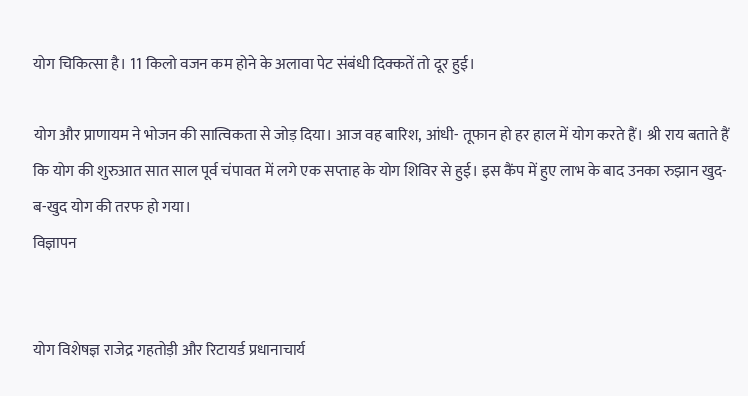योग चिकित्सा है। 11 किलो वजन कम होने के अलावा पेट संबंधी दिक्कतें तो दूर हुई।

योग और प्राणायम ने भोजन की सात्विकता से जोड़ दिया। आज वह बारिश, आंधी- तूफान हो हर हाल में योग करते हैं। श्री राय बताते हैं कि योग की शुरुआत सात साल पूर्व चंपावत में लगे एक सप्ताह के योग शिविर से हुई। इस कैंप में हुए लाभ के बाद उनका रुझान खुद-ब-खुद योग की तरफ हो गया।
विज्ञापन


योग विशेषज्ञ राजेद्र गहतोड़ी और रिटायर्ड प्रधानाचार्य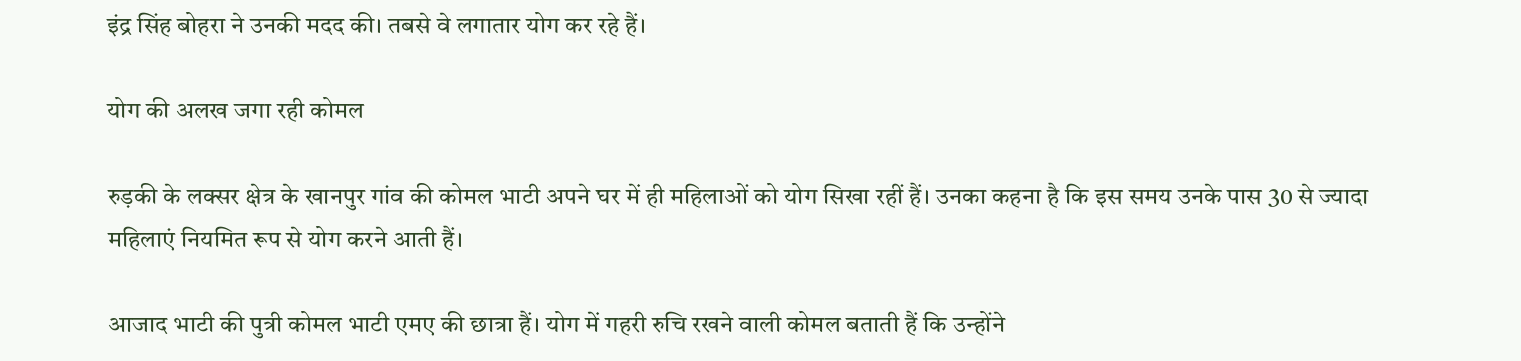इंद्र सिंह बोहरा ने उनकी मदद की। तबसे वे लगातार योग कर रहे हैं।

योग की अलख जगा रही कोमल

रुड़की के लक्सर क्षेत्र के खानपुर गांव की कोमल भाटी अपने घर में ही महिलाओं को योग सिखा रहीं हैं। उनका कहना है कि इस समय उनके पास 30 से ज्यादा महिलाएं नियमित रूप से योग करने आती हैं।

आजाद भाटी की पुत्री कोमल भाटी एमए की छात्रा हैं। योग में गहरी रुचि रखने वाली कोमल बताती हैं कि उन्होंने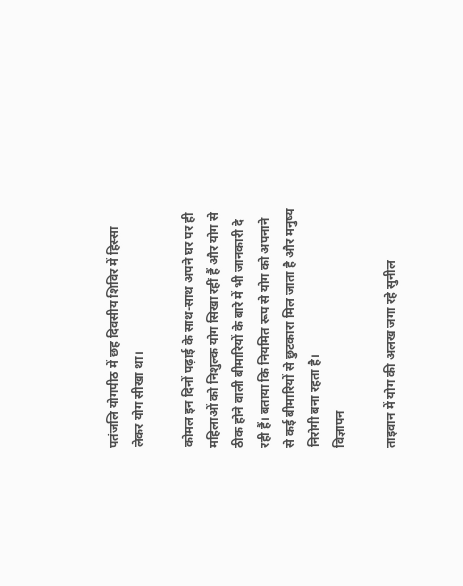पतंजलि योगपीठ में छह दिवसीय शिविर में हिस्सा लेकर योग सीखा था।

कोमल इन दिनों पढ़ाई के साथ-साथ अपने घर पर ही महिलाओं को निशुल्क योग सिखा रहीं हैं और योग से ठीक होने वाली बीमारियों के बारे में भी जानकारी दे रही हैं। बताया कि नियमित रूप से योग को अपनाने से कई बीमारियों से छुटकारा मिल जाता है और मनुष्य निरोगी बना रहता है।
विज्ञापन

ताइवान में योग की अलख जगा रहे सुनील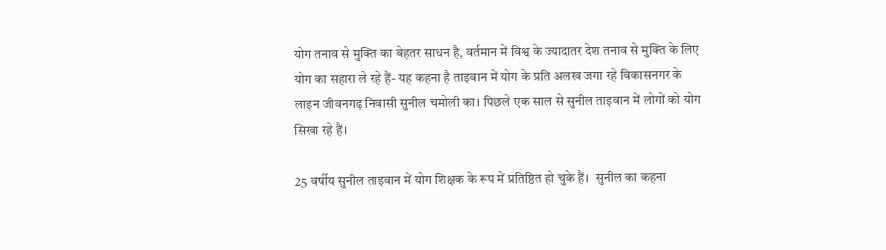योग तनाव से मुक्ति का बेहतर साधन है, वर्तमान में विश्व के ज्यादातर देश तनाव से मुक्ति के लिए योग का सहारा ले रहे हैं- यह कहना है ताइवान में योग के प्रति अलख जगा रहे विकासनगर के लाइन जीवनगढ़ निवासी सुनील चमोली का। पिछले एक साल से सुनील ताइवान में लोगों को योग सिखा रहे हैं।

25 वर्षीय सुनील ताइवान में योग शिक्षक के रूप में प्रतिष्ठित हो चुके हैं।  सुनील का कहना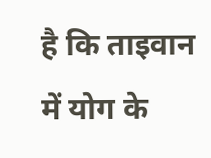है कि ताइवान में योग के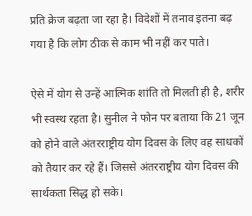प्रति क्रेज बढ़ता जा रहा है। विदेशों में तनाव इतना बढ़ गया है कि लोग ठीक से काम भी नहीं कर पाते।

ऐसे में योग से उन्हें आत्मिक शांति तो मिलती ही है, शरीर भी स्वस्थ रहता है। सुनील ने फोन पर बताया कि 21 जून को होने वाले अंतरराष्ट्रीय योग दिवस के लिए वह साधकों को तैयार कर रहे हैं। जिससे अंतरराष्ट्रीय योग दिवस की सार्थकता सिद्ध हो सके।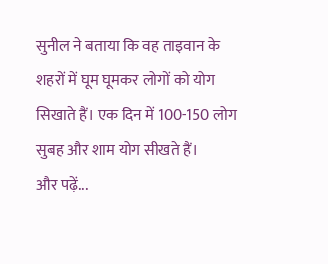सुनील ने बताया कि वह ताइवान के शहरों में घूम घूमकर लोगों को योग सिखाते हैं। एक दिन में 100-150 लोग सुबह और शाम योग सीखते हैं।
और पढ़ें...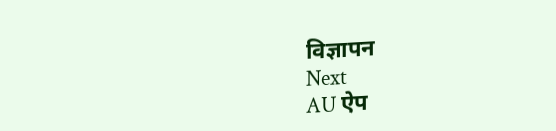विज्ञापन
Next
AU ऐप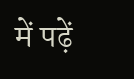में पढ़ें